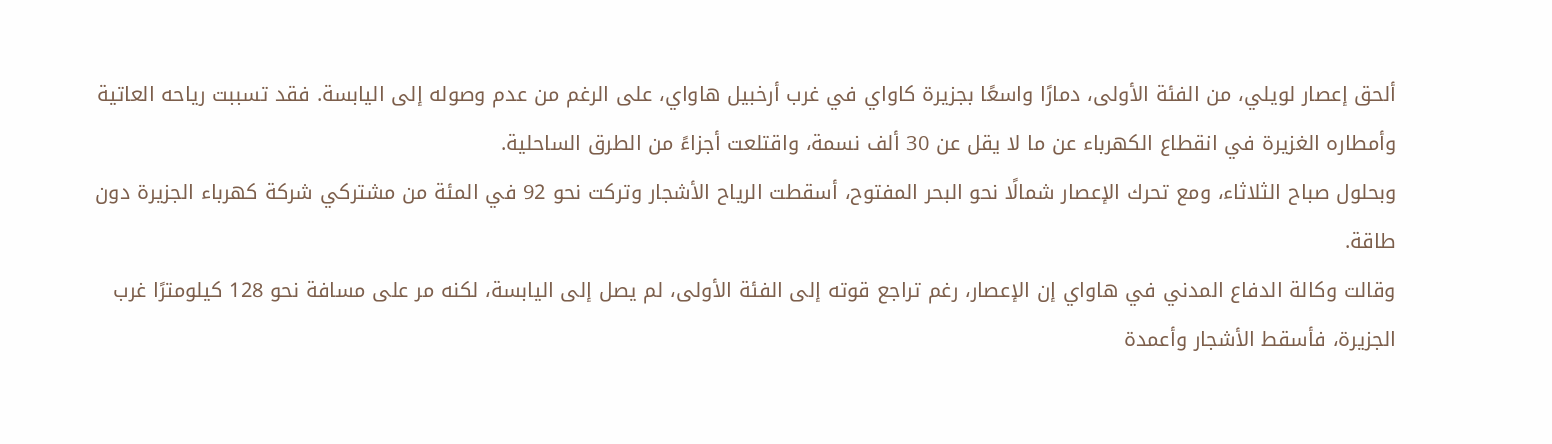ألحق إعصار لويلي، من الفئة الأولى، دمارًا واسعًا بجزيرة كاواي في غرب أرخبيل هاواي، على الرغم من عدم وصوله إلى اليابسة. فقد تسببت رياحه العاتية وأمطاره الغزيرة في انقطاع الكهرباء عن ما لا يقل عن 30 ألف نسمة، واقتلعت أجزاءً من الطرق الساحلية.
وبحلول صباح الثلاثاء، ومع تحرك الإعصار شمالًا نحو البحر المفتوح، أسقطت الرياح الأشجار وتركت نحو 92 في المئة من مشتركي شركة كهرباء الجزيرة دون طاقة.
وقالت وكالة الدفاع المدني في هاواي إن الإعصار، رغم تراجع قوته إلى الفئة الأولى، لم يصل إلى اليابسة، لكنه مر على مسافة نحو 128 كيلومترًا غرب الجزيرة، فأسقط الأشجار وأعمدة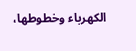الكهرباء وخطوطها،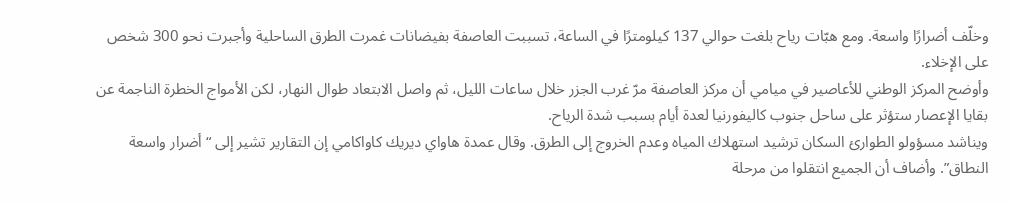وخلّف أضرارًا واسعة. ومع هبّات رياح بلغت حوالي 137 كيلومترًا في الساعة، تسببت العاصفة بفيضانات غمرت الطرق الساحلية وأجبرت نحو 300 شخص على الإخلاء.
وأوضح المركز الوطني للأعاصير في ميامي أن مركز العاصفة مرّ غرب الجزر خلال ساعات الليل، ثم واصل الابتعاد طوال النهار، لكن الأمواج الخطرة الناجمة عن بقايا الإعصار ستؤثر على ساحل جنوب كاليفورنيا لعدة أيام بسبب شدة الرياح.
ويناشد مسؤولو الطوارئ السكان ترشيد استهلاك المياه وعدم الخروج إلى الطرق. وقال عمدة هاواي ديريك كاواكامي إن التقارير تشير إلى “أضرار واسعة النطاق”. وأضاف أن الجميع انتقلوا من مرحلة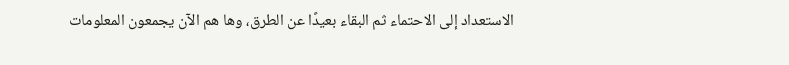الاستعداد إلى الاحتماء ثم البقاء بعيدًا عن الطرق، وها هم الآن يجمعون المعلومات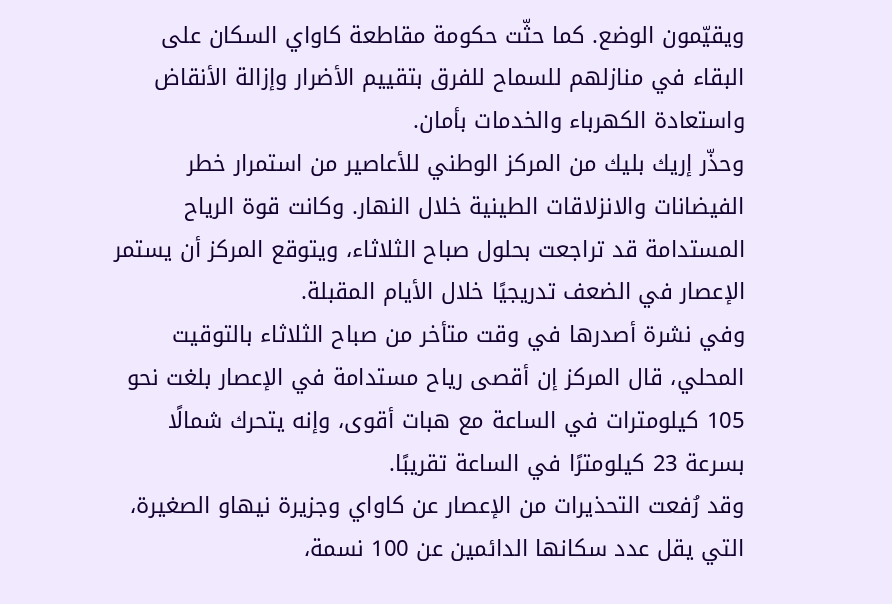ويقيّمون الوضع. كما حثّت حكومة مقاطعة كاواي السكان على البقاء في منازلهم للسماح للفرق بتقييم الأضرار وإزالة الأنقاض واستعادة الكهرباء والخدمات بأمان.
وحذّر إريك بليك من المركز الوطني للأعاصير من استمرار خطر الفيضانات والانزلاقات الطينية خلال النهار. وكانت قوة الرياح المستدامة قد تراجعت بحلول صباح الثلاثاء، ويتوقع المركز أن يستمر الإعصار في الضعف تدريجيًا خلال الأيام المقبلة.
وفي نشرة أصدرها في وقت متأخر من صباح الثلاثاء بالتوقيت المحلي، قال المركز إن أقصى رياح مستدامة في الإعصار بلغت نحو 105 كيلومترات في الساعة مع هبات أقوى، وإنه يتحرك شمالًا بسرعة 23 كيلومترًا في الساعة تقريبًا.
وقد رُفعت التحذيرات من الإعصار عن كاواي وجزيرة نيهاو الصغيرة، التي يقل عدد سكانها الدائمين عن 100 نسمة،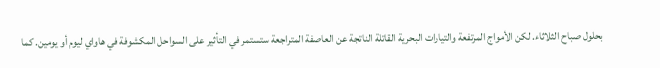بحلول صباح الثلاثاء. لكن الأمواج المرتفعة والتيارات البحرية القاتلة الناتجة عن العاصفة المتراجعة ستستمر في التأثير على السواحل المكشوفة في هاواي ليوم أو يومين. كما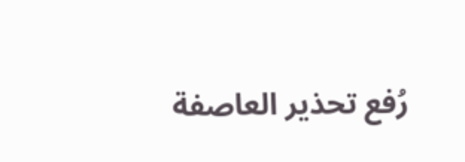رُفع تحذير العاصفة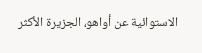الاستوائية عن أواهو، الجزيرة الأكثر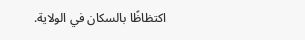اكتظاظًا بالسكان في الولاية.